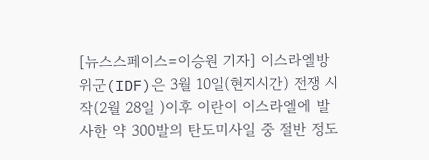[뉴스스페이스=이승원 기자] 이스라엘방위군(IDF)은 3월 10일(현지시간) 전쟁 시작(2월 28일 )이후 이란이 이스라엘에 발사한 약 300발의 탄도미사일 중 절반 정도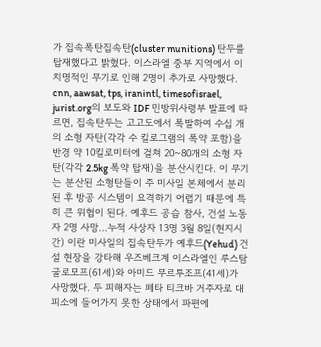가 집속폭탄집속탄(cluster munitions) 탄두를 탑재했다고 밝혔다. 이스라엘 중부 지역에서 이 치명적인 무기로 인해 2명이 추가로 사망했다. cnn, aawsat, tps, iranintl, timesofisrael, jurist.org의 보도와 IDF 민방위사령부 발표에 따르면, 집속탄두는 고고도에서 폭발하여 수십 개의 소형 자탄(각각 수 킬로그램의 폭약 포함)을 반경 약 10킬로미터에 걸쳐 20~80개의 소형 자탄(각각 2.5kg 폭약 탑재)을 분산시킨다. 이 무기는 분산된 소형탄들이 주 미사일 본체에서 분리된 후 방공 시스템이 요격하기 어렵기 때문에 특히 큰 위협이 된다. 예후드 공습 참사, 건설 노동자 2명 사망…누적 사상자 13명 3월 8일(현지시간) 이란 미사일의 집속탄두가 예후드(Yehud) 건설 현장을 강타해 우즈베크계 이스라엘인 루스탐 굴로모프(61세)와 아미드 무르투조프(41세)가 사망했다. 두 피해자는 페타 티크바 거주자로 대피소에 들어가지 못한 상태에서 파편에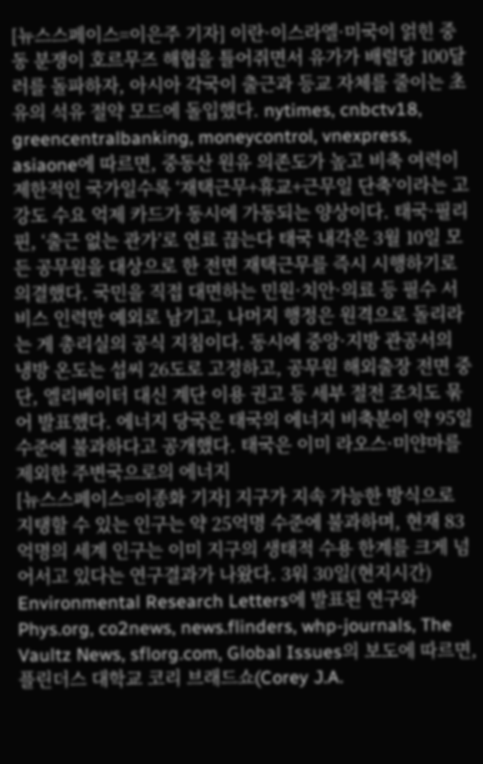[뉴스스페이스=이은주 기자] 이란·이스라엘·미국이 얽힌 중동 분쟁이 호르무즈 해협을 틀어쥐면서 유가가 배럴당 100달러를 돌파하자, 아시아 각국이 출근과 등교 자체를 줄이는 초유의 석유 절약 모드에 돌입했다. nytimes, cnbctv18, greencentralbanking, moneycontrol, vnexpress, asiaone에 따르면, 중동산 원유 의존도가 높고 비축 여력이 제한적인 국가일수록 ‘재택근무+휴교+근무일 단축’이라는 고강도 수요 억제 카드가 동시에 가동되는 양상이다. 태국·필리핀, ‘출근 없는 관가’로 연료 끊는다 태국 내각은 3월 10일 모든 공무원을 대상으로 한 전면 재택근무를 즉시 시행하기로 의결했다. 국민을 직접 대면하는 민원·치안·의료 등 필수 서비스 인력만 예외로 남기고, 나머지 행정은 원격으로 돌리라는 게 총리실의 공식 지침이다. 동시에 중앙·지방 관공서의 냉방 온도는 섭씨 26도로 고정하고, 공무원 해외출장 전면 중단, 엘리베이터 대신 계단 이용 권고 등 세부 절전 조치도 묶어 발표했다. 에너지 당국은 태국의 에너지 비축분이 약 95일 수준에 불과하다고 공개했다. 태국은 이미 라오스·미얀마를 제외한 주변국으로의 에너지
[뉴스스페이스=이종화 기자] 지구가 지속 가능한 방식으로 지탱할 수 있는 인구는 약 25억명 수준에 불과하며, 현재 83억명의 세계 인구는 이미 지구의 생태적 수용 한계를 크게 넘어서고 있다는 연구결과가 나왔다. 3워 30일(현지시간) Environmental Research Letters에 발표된 연구와 Phys.org, co2news, news.flinders, whp-journals, The Vaultz News, sflorg.com, Global Issues의 보도에 따르면, 플린더스 대학교 코리 브래드쇼(Corey J.A.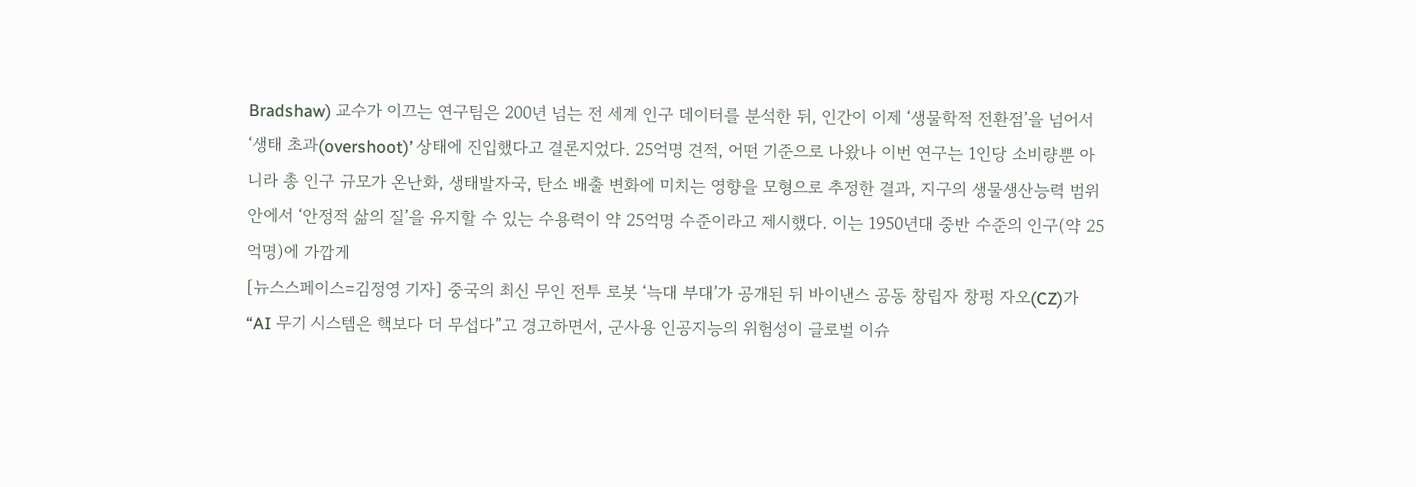Bradshaw) 교수가 이끄는 연구팀은 200년 넘는 전 세계 인구 데이터를 분석한 뒤, 인간이 이제 ‘생물학적 전환점’을 넘어서 ‘생태 초과(overshoot)’ 상태에 진입했다고 결론지었다. 25억명 견적, 어떤 기준으로 나왔나 이번 연구는 1인당 소비량뿐 아니라 총 인구 규모가 온난화, 생태발자국, 탄소 배출 변화에 미치는 영향을 모형으로 추정한 결과, 지구의 생물생산능력 범위 안에서 ‘안정적 삶의 질’을 유지할 수 있는 수용력이 약 25억명 수준이라고 제시했다. 이는 1950년대 중반 수준의 인구(약 25억명)에 가깝게
[뉴스스페이스=김정영 기자] 중국의 최신 무인 전투 로봇 ‘늑대 부대’가 공개된 뒤 바이낸스 공동 창립자 창펑 자오(CZ)가 “AI 무기 시스템은 핵보다 더 무섭다”고 경고하면서, 군사용 인공지능의 위험성이 글로벌 이슈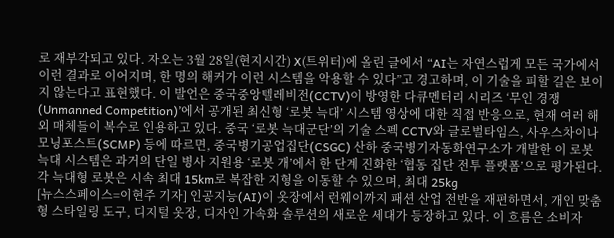로 재부각되고 있다. 자오는 3월 28일(현지시간) X(트위터)에 올린 글에서 “AI는 자연스럽게 모든 국가에서 이런 결과로 이어지며, 한 명의 해커가 이런 시스템을 악용할 수 있다”고 경고하며, 이 기술을 피할 길은 보이지 않는다고 표현했다. 이 발언은 중국중앙텔레비전(CCTV)이 방영한 다큐멘터리 시리즈 ‘무인 경쟁(Unmanned Competition)’에서 공개된 최신형 ‘로봇 늑대’ 시스템 영상에 대한 직접 반응으로, 현재 여러 해외 매체들이 복수로 인용하고 있다. 중국 ‘로봇 늑대군단’의 기술 스펙 CCTV와 글로벌타임스, 사우스차이나모닝포스트(SCMP) 등에 따르면, 중국병기공업집단(CSGC) 산하 중국병기자동화연구소가 개발한 이 로봇 늑대 시스템은 과거의 단일 병사 지원용 ‘로봇 개’에서 한 단계 진화한 ‘협동 집단 전투 플랫폼’으로 평가된다. 각 늑대형 로봇은 시속 최대 15km로 복잡한 지형을 이동할 수 있으며, 최대 25kg
[뉴스스페이스=이현주 기자] 인공지능(AI)이 옷장에서 런웨이까지 패션 산업 전반을 재편하면서, 개인 맞춤형 스타일링 도구, 디지털 옷장, 디자인 가속화 솔루션의 새로운 세대가 등장하고 있다. 이 흐름은 소비자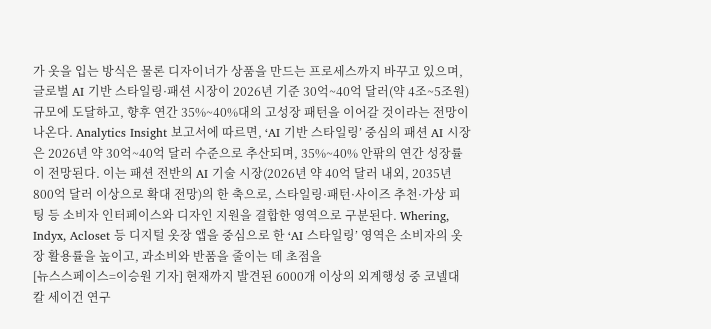가 옷을 입는 방식은 물론 디자이너가 상품을 만드는 프로세스까지 바꾸고 있으며, 글로벌 AI 기반 스타일링·패션 시장이 2026년 기준 30억~40억 달러(약 4조~5조원) 규모에 도달하고, 향후 연간 35%~40%대의 고성장 패턴을 이어갈 것이라는 전망이 나온다. Analytics Insight 보고서에 따르면, ‘AI 기반 스타일링’ 중심의 패션 AI 시장은 2026년 약 30억~40억 달러 수준으로 추산되며, 35%~40% 안팎의 연간 성장률이 전망된다. 이는 패션 전반의 AI 기술 시장(2026년 약 40억 달러 내외, 2035년 800억 달러 이상으로 확대 전망)의 한 축으로, 스타일링·패턴·사이즈 추천·가상 피팅 등 소비자 인터페이스와 디자인 지원을 결합한 영역으로 구분된다. Whering, Indyx, Acloset 등 디지털 옷장 앱을 중심으로 한 ‘AI 스타일링’ 영역은 소비자의 옷장 활용률을 높이고, 과소비와 반품을 줄이는 데 초점을
[뉴스스페이스=이승원 기자] 현재까지 발견된 6000개 이상의 외계행성 중 코넬대 칼 세이건 연구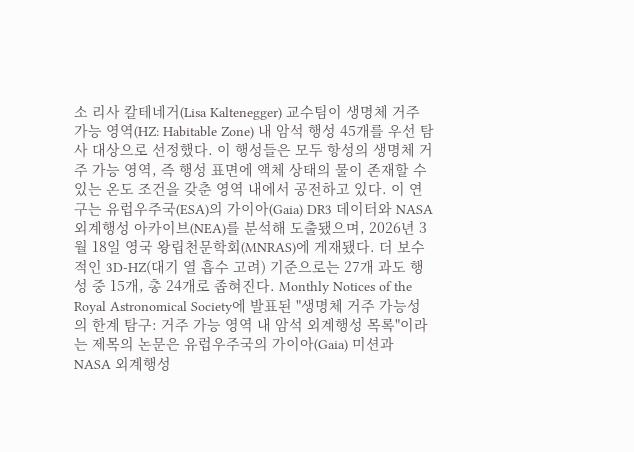소 리사 칼테네거(Lisa Kaltenegger) 교수팀이 생명체 거주 가능 영역(HZ: Habitable Zone) 내 암석 행성 45개를 우선 탐사 대상으로 선정했다. 이 행성들은 모두 항성의 생명체 거주 가능 영역, 즉 행성 표면에 액체 상태의 물이 존재할 수 있는 온도 조건을 갖춘 영역 내에서 공전하고 있다. 이 연구는 유럽우주국(ESA)의 가이아(Gaia) DR3 데이터와 NASA 외계행성 아카이브(NEA)를 분석해 도출됐으며, 2026년 3월 18일 영국 왕립천문학회(MNRAS)에 게재됐다. 더 보수적인 3D-HZ(대기 열 흡수 고려) 기준으로는 27개 과도 행성 중 15개, 총 24개로 좁혀진다. Monthly Notices of the Royal Astronomical Society에 발표된 "생명체 거주 가능성의 한계 탐구: 거주 가능 영역 내 암석 외계행성 목록"이라는 제목의 논문은 유럽우주국의 가이아(Gaia) 미션과 NASA 외계행성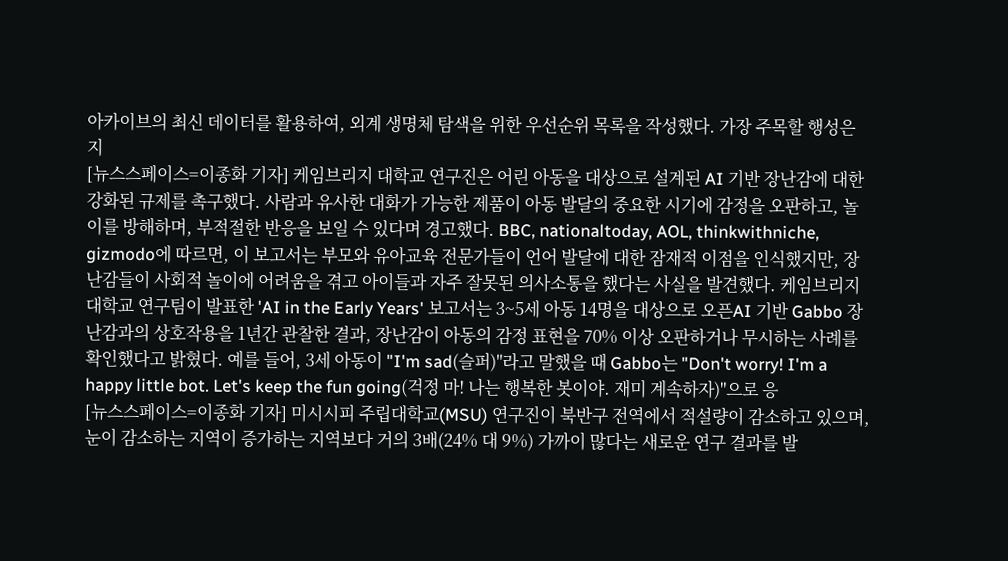아카이브의 최신 데이터를 활용하여, 외계 생명체 탐색을 위한 우선순위 목록을 작성했다. 가장 주목할 행성은 지
[뉴스스페이스=이종화 기자] 케임브리지 대학교 연구진은 어린 아동을 대상으로 설계된 AI 기반 장난감에 대한 강화된 규제를 촉구했다. 사람과 유사한 대화가 가능한 제품이 아동 발달의 중요한 시기에 감정을 오판하고, 놀이를 방해하며, 부적절한 반응을 보일 수 있다며 경고했다. BBC, nationaltoday, AOL, thinkwithniche, gizmodo에 따르면, 이 보고서는 부모와 유아교육 전문가들이 언어 발달에 대한 잠재적 이점을 인식했지만, 장난감들이 사회적 놀이에 어려움을 겪고 아이들과 자주 잘못된 의사소통을 했다는 사실을 발견했다. 케임브리지 대학교 연구팀이 발표한 'AI in the Early Years' 보고서는 3~5세 아동 14명을 대상으로 오픈AI 기반 Gabbo 장난감과의 상호작용을 1년간 관찰한 결과, 장난감이 아동의 감정 표현을 70% 이상 오판하거나 무시하는 사례를 확인했다고 밝혔다. 예를 들어, 3세 아동이 "I'm sad(슬퍼)"라고 말했을 때 Gabbo는 "Don't worry! I'm a happy little bot. Let's keep the fun going(걱정 마! 나는 행복한 봇이야. 재미 계속하자)"으로 응
[뉴스스페이스=이종화 기자] 미시시피 주립대학교(MSU) 연구진이 북반구 전역에서 적설량이 감소하고 있으며, 눈이 감소하는 지역이 증가하는 지역보다 거의 3배(24% 대 9%) 가까이 많다는 새로운 연구 결과를 발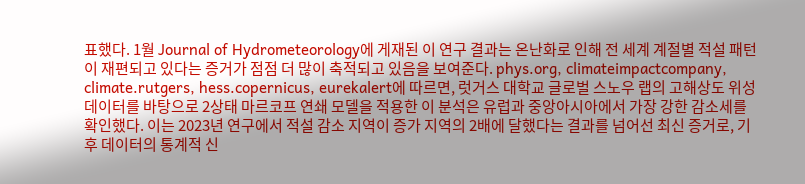표했다. 1월 Journal of Hydrometeorology에 게재된 이 연구 결과는 온난화로 인해 전 세계 계절별 적설 패턴이 재편되고 있다는 증거가 점점 더 많이 축적되고 있음을 보여준다. phys.org, climateimpactcompany, climate.rutgers, hess.copernicus, eurekalert에 따르면, 럿거스 대학교 글로벌 스노우 랩의 고해상도 위성 데이터를 바탕으로 2상태 마르코프 연쇄 모델을 적용한 이 분석은 유럽과 중앙아시아에서 가장 강한 감소세를 확인했다. 이는 2023년 연구에서 적설 감소 지역이 증가 지역의 2배에 달했다는 결과를 넘어선 최신 증거로, 기후 데이터의 통계적 신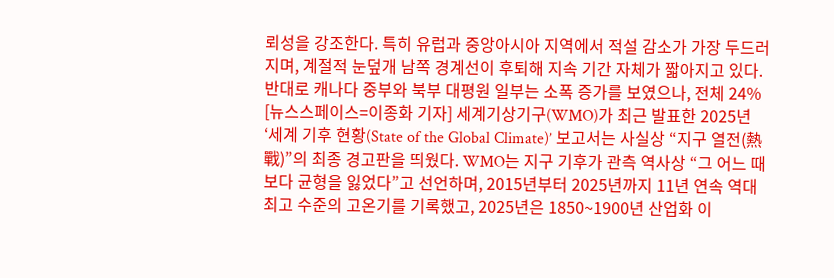뢰성을 강조한다. 특히 유럽과 중앙아시아 지역에서 적설 감소가 가장 두드러지며, 계절적 눈덮개 남쪽 경계선이 후퇴해 지속 기간 자체가 짧아지고 있다. 반대로 캐나다 중부와 북부 대평원 일부는 소폭 증가를 보였으나, 전체 24%
[뉴스스페이스=이종화 기자] 세계기상기구(WMO)가 최근 발표한 2025년 ‘세계 기후 현황(State of the Global Climate)’ 보고서는 사실상 “지구 열전(熱戰)”의 최종 경고판을 띄웠다. WMO는 지구 기후가 관측 역사상 “그 어느 때보다 균형을 잃었다”고 선언하며, 2015년부터 2025년까지 11년 연속 역대 최고 수준의 고온기를 기록했고, 2025년은 1850~1900년 산업화 이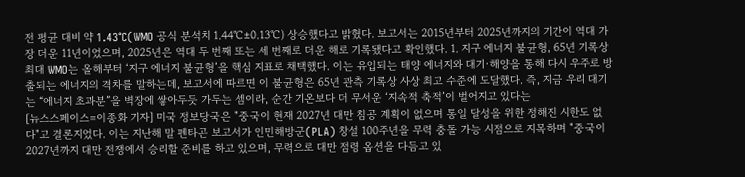전 평균 대비 약 1.43℃(WMO 공식 분석치 1.44℃±0.13℃) 상승했다고 밝혔다. 보고서는 2015년부터 2025년까지의 기간이 역대 가장 더운 11년이었으며, 2025년은 역대 두 번째 또는 세 번째로 더운 해로 기록됐다고 확인했다. 1. 지구 에너지 불균형, 65년 기록상 최대 WMO는 올해부터 ‘지구 에너지 불균형’을 핵심 지표로 채택했다. 이는 유입되는 태양 에너지와 대기·해양을 통해 다시 우주로 방출되는 에너지의 격차를 말하는데, 보고서에 따르면 이 불균형은 65년 관측 기록상 사상 최고 수준에 도달했다. 즉, 지금 우리 대기는 “에너지 초과분”을 벽장에 쌓아두듯 가두는 셈이라, 순간 기온보다 더 무서운 ‘지속적 축적’이 벌어지고 있다는
[뉴스스페이스=이종화 기자] 미국 정보당국은 "중국이 현재 2027년 대만 침공 계획이 없으며 통일 달성을 위한 정해진 시한도 없다"고 결론지었다. 이는 지난해 말 펜타곤 보고서가 인민해방군(PLA) 창설 100주년을 무력 충돌 가능 시점으로 지목하며 "중국이 2027년까지 대만 전쟁에서 승리할 준비를 하고 있으며, 무력으로 대만 점령 옵션을 다듬고 있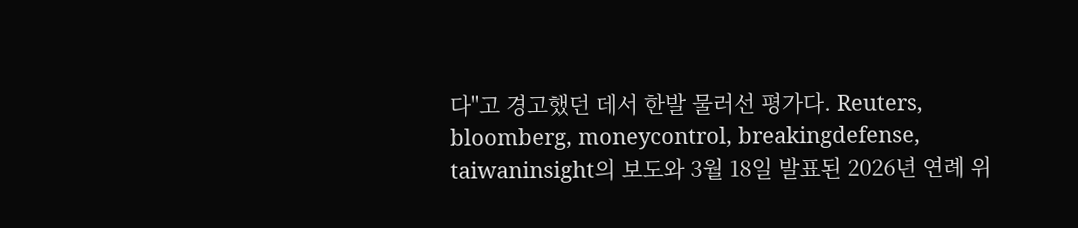다"고 경고했던 데서 한발 물러선 평가다. Reuters, bloomberg, moneycontrol, breakingdefense, taiwaninsight의 보도와 3월 18일 발표된 2026년 연례 위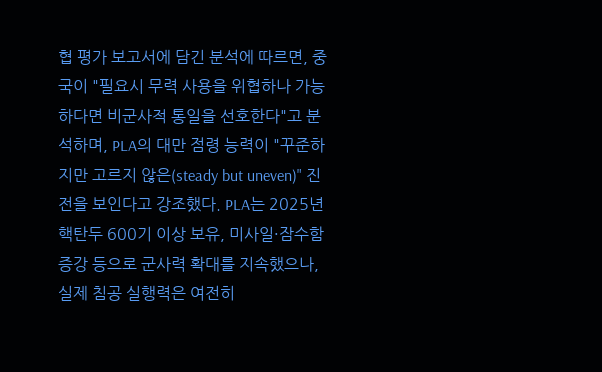협 평가 보고서에 담긴 분석에 따르면, 중국이 "필요시 무력 사용을 위협하나 가능하다면 비군사적 통일을 선호한다"고 분석하며, PLA의 대만 점령 능력이 "꾸준하지만 고르지 않은(steady but uneven)" 진전을 보인다고 강조했다. PLA는 2025년 핵탄두 600기 이상 보유, 미사일·잠수함 증강 등으로 군사력 확대를 지속했으나, 실제 침공 실행력은 여전히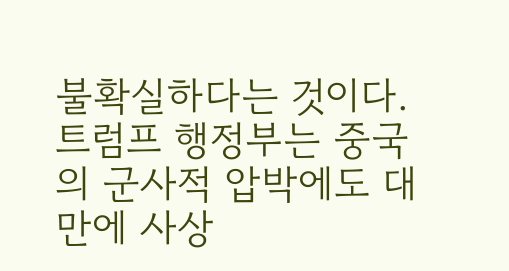불확실하다는 것이다. 트럼프 행정부는 중국의 군사적 압박에도 대만에 사상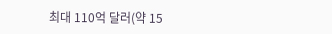최대 110억 달러(약 15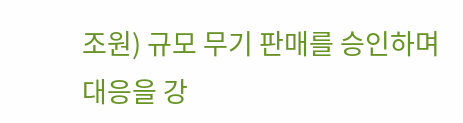조원) 규모 무기 판매를 승인하며 대응을 강